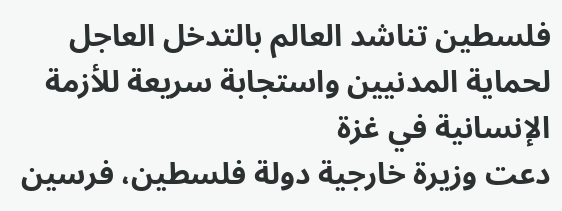فلسطين تناشد العالم بالتدخل العاجل لحماية المدنيين واستجابة سريعة للأزمة الإنسانية في غزة
دعت وزيرة خارجية دولة فلسطين، فرسين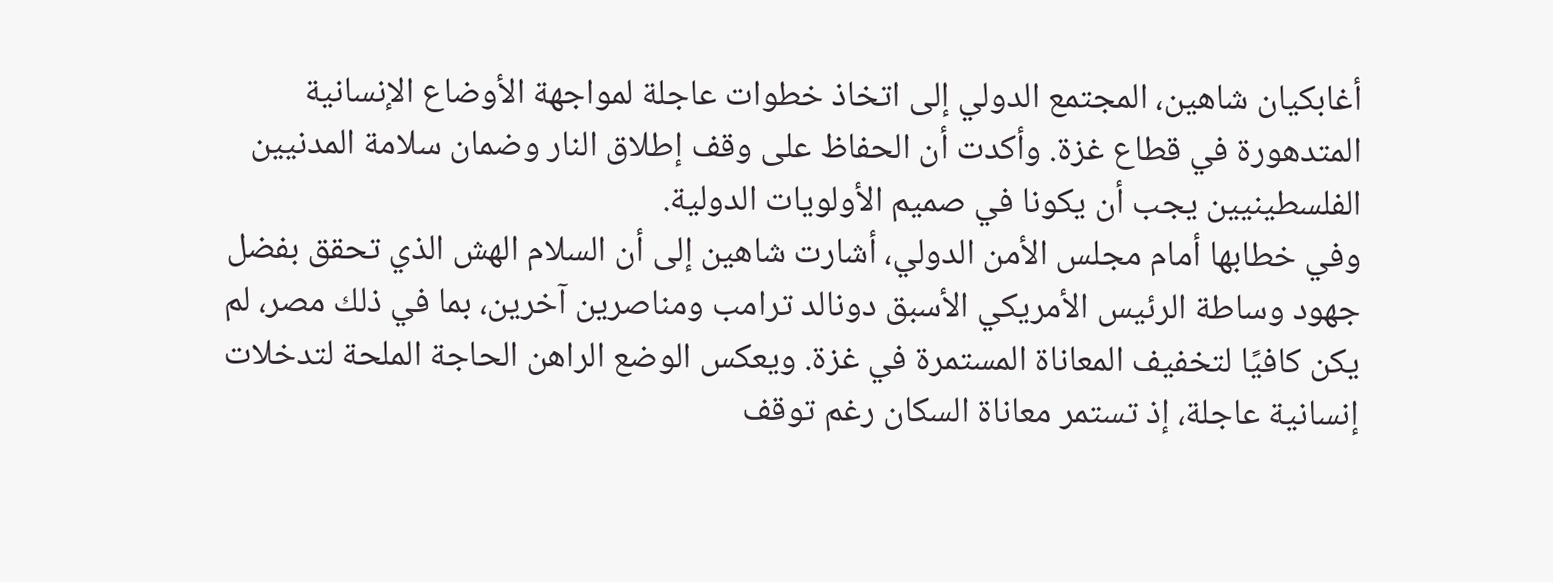أغابكيان شاهين، المجتمع الدولي إلى اتخاذ خطوات عاجلة لمواجهة الأوضاع الإنسانية المتدهورة في قطاع غزة. وأكدت أن الحفاظ على وقف إطلاق النار وضمان سلامة المدنيين الفلسطينيين يجب أن يكونا في صميم الأولويات الدولية.
وفي خطابها أمام مجلس الأمن الدولي، أشارت شاهين إلى أن السلام الهش الذي تحقق بفضل جهود وساطة الرئيس الأمريكي الأسبق دونالد ترامب ومناصرين آخرين، بما في ذلك مصر، لم يكن كافيًا لتخفيف المعاناة المستمرة في غزة. ويعكس الوضع الراهن الحاجة الملحة لتدخلات إنسانية عاجلة، إذ تستمر معاناة السكان رغم توقف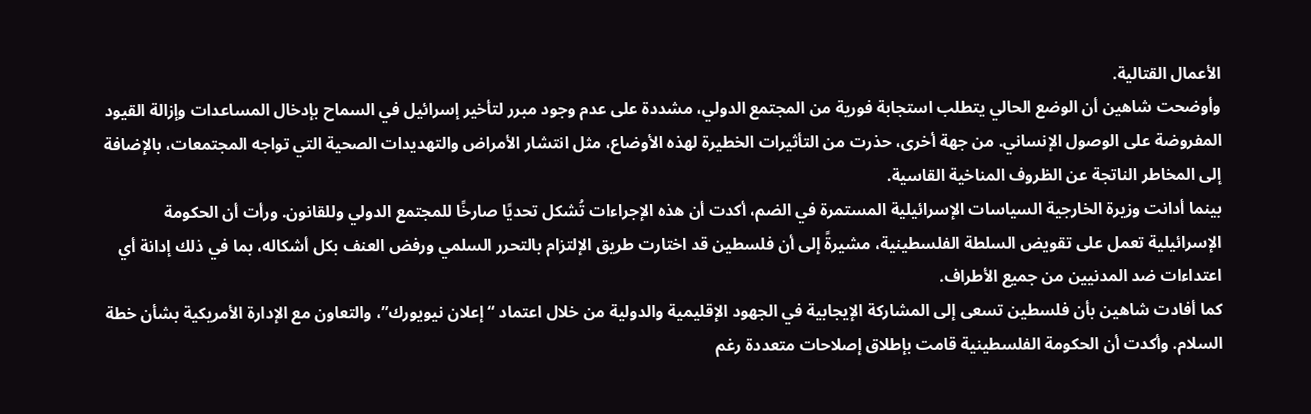الأعمال القتالية.
وأوضحت شاهين أن الوضع الحالي يتطلب استجابة فورية من المجتمع الدولي، مشددة على عدم وجود مبرر لتأخير إسرائيل في السماح بإدخال المساعدات وإزالة القيود المفروضة على الوصول الإنساني. من جهة أخرى، حذرت من التأثيرات الخطيرة لهذه الأوضاع، مثل انتشار الأمراض والتهديدات الصحية التي تواجه المجتمعات، بالإضافة إلى المخاطر الناتجة عن الظروف المناخية القاسية.
بينما أدانت وزيرة الخارجية السياسات الإسرائيلية المستمرة في الضم، أكدت أن هذه الإجراءات تُشكل تحديًا صارخًا للمجتمع الدولي وللقانون. ورأت أن الحكومة الإسرائيلية تعمل على تقويض السلطة الفلسطينية، مشيرةً إلى أن فلسطين قد اختارت طريق الإلتزام بالتحرر السلمي ورفض العنف بكل أشكاله، بما في ذلك إدانة أي اعتداءات ضد المدنيين من جميع الأطراف.
كما أفادت شاهين بأن فلسطين تسعى إلى المشاركة الإيجابية في الجهود الإقليمية والدولية من خلال اعتماد “إعلان نيويورك”، والتعاون مع الإدارة الأمريكية بشأن خطة السلام. وأكدت أن الحكومة الفلسطينية قامت بإطلاق إصلاحات متعددة رغم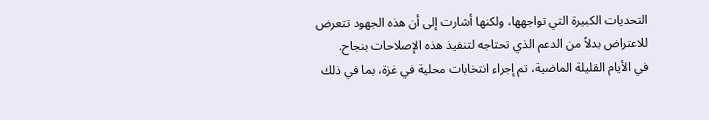التحديات الكبيرة التي تواجهها، ولكنها أشارت إلى أن هذه الجهود تتعرض للاعتراض بدلاً من الدعم الذي تحتاجه لتنفيذ هذه الإصلاحات بنجاح.
في الأيام القليلة الماضية، تم إجراء انتخابات محلية في غزة، بما في ذلك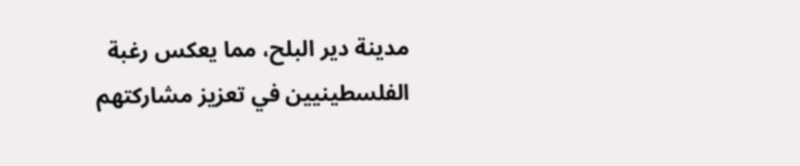مدينة دير البلح، مما يعكس رغبة الفلسطينيين في تعزيز مشاركتهم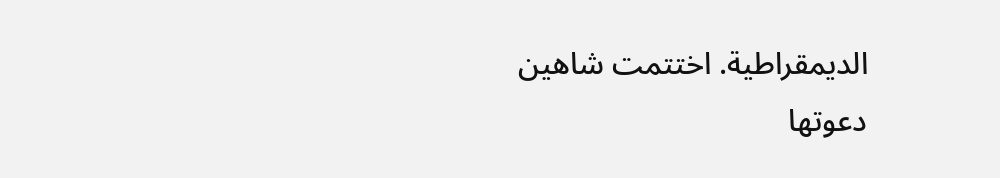الديمقراطية. اختتمت شاهين دعوتها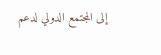إلى المجتمع الدولي لدعم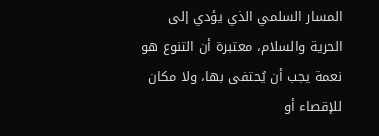المسار السلمي الذي يؤدي إلى الحرية والسلام، معتبرة أن التنوع هو نعمة يجب أن يُحتفى بها، ولا مكان للإقصاء أو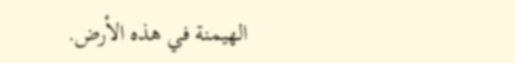الهيمنة في هذه الأرض.